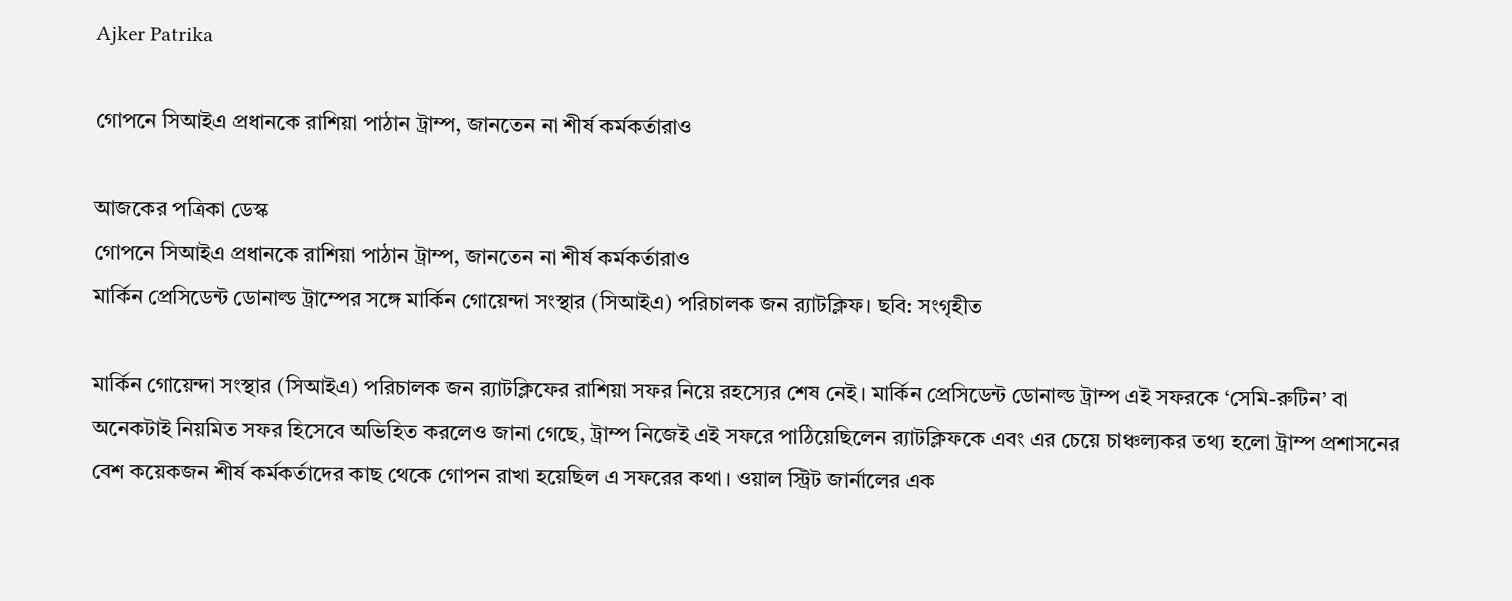Ajker Patrika

গোপনে সিআইএ প্রধানকে রাশিয়া পাঠান ট্রাম্প, জানতেন না শীর্ষ কর্মকর্তারাও

আজকের পত্রিকা ডেস্ক
গোপনে সিআইএ প্রধানকে রাশিয়া পাঠান ট্রাম্প, জানতেন না শীর্ষ কর্মকর্তারাও
মার্কিন প্রেসিডেন্ট ডোনাল্ড ট্রাম্পের সঙ্গে মার্কিন গোয়েন্দা সংস্থার (সিআইএ) পরিচালক জন র‍্যাটক্লিফ। ছবি: সংগৃহীত

মার্কিন গোয়েন্দা সংস্থার (সিআইএ) পরিচালক জন র‍্যাটক্লিফের রাশিয়া সফর নিয়ে রহস্যের শেষ নেই। মার্কিন প্রেসিডেন্ট ডোনাল্ড ট্রাম্প এই সফরকে ‘সেমি-রুটিন’ বা অনেকটাই নিয়মিত সফর হিসেবে অভিহিত করলেও জানা গেছে, ট্রাম্প নিজেই এই সফরে পাঠিয়েছিলেন র‍্যাটক্লিফকে এবং এর চেয়ে চাঞ্চল্যকর তথ্য হলো ট্রাম্প প্রশাসনের বেশ কয়েকজন শীর্ষ কর্মকর্তাদের কাছ থেকে গোপন রাখা হয়েছিল এ সফরের কথা। ওয়াল স্ট্রিট জার্নালের এক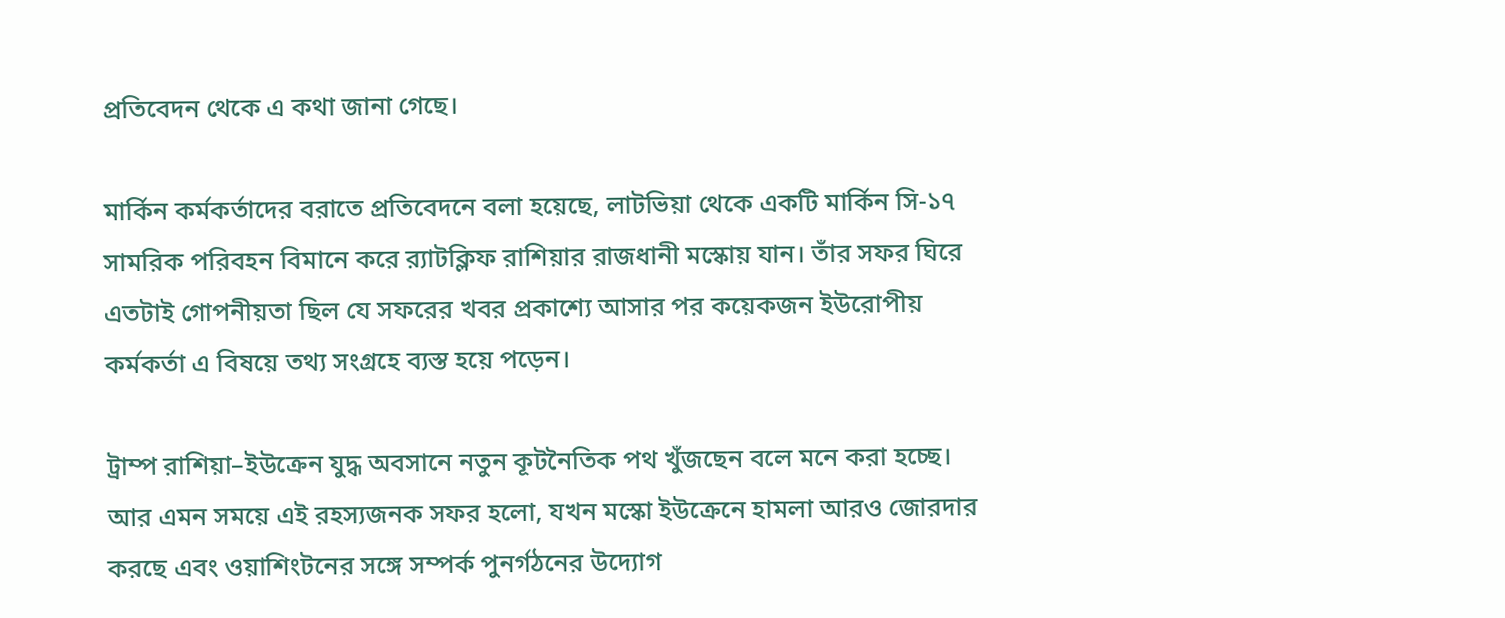প্রতিবেদন থেকে এ কথা জানা গেছে।

মার্কিন কর্মকর্তাদের বরাতে প্রতিবেদনে বলা হয়েছে, লাটভিয়া থেকে একটি মার্কিন সি-১৭ সামরিক পরিবহন বিমানে করে র‍্যাটক্লিফ রাশিয়ার রাজধানী মস্কোয় যান। তাঁর সফর ঘিরে এতটাই গোপনীয়তা ছিল যে সফরের খবর প্রকাশ্যে আসার পর কয়েকজন ইউরোপীয় কর্মকর্তা এ বিষয়ে তথ্য সংগ্রহে ব্যস্ত হয়ে পড়েন।

ট্রাম্প রাশিয়া–ইউক্রেন যুদ্ধ অবসানে নতুন কূটনৈতিক পথ খুঁজছেন বলে মনে করা হচ্ছে। আর এমন সময়ে এই রহস্যজনক সফর হলো, যখন মস্কো ইউক্রেনে হামলা আরও জোরদার করছে এবং ওয়াশিংটনের সঙ্গে সম্পর্ক পুনর্গঠনের উদ্যোগ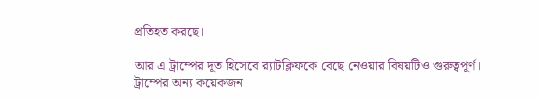প্রতিহত করছে।

আর এ ট্রাম্পের দূত হিসেবে র‍্যাটক্লিফকে বেছে নেওয়ার বিষয়টিও গুরুত্বপূর্ণ। ট্রাম্পের অন্য কয়েকজন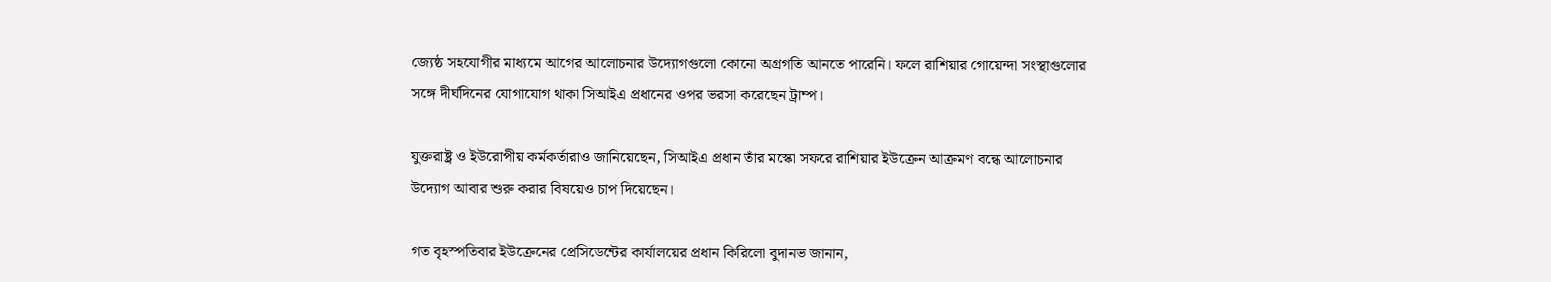জ্যেষ্ঠ সহযোগীর মাধ্যমে আগের আলোচনার উদ্যোগগুলো কোনো অগ্রগতি আনতে পারেনি। ফলে রাশিয়ার গোয়েন্দা সংস্থাগুলোর সঙ্গে দীর্ঘদিনের যোগাযোগ থাকা সিআইএ প্রধানের ওপর ভরসা করেছেন ট্রাম্প।

যুক্তরাষ্ট্র ও ইউরোপীয় কর্মকর্তারাও জানিয়েছেন, সিআইএ প্রধান তাঁর মস্কো সফরে রাশিয়ার ইউক্রেন আক্রমণ বন্ধে আলোচনার উদ্যোগ আবার শুরু করার বিষয়েও চাপ দিয়েছেন।

গত বৃহস্পতিবার ইউক্রেনের প্রেসিডেন্টের কার্যালয়ের প্রধান কিরিলো বুদানভ জানান,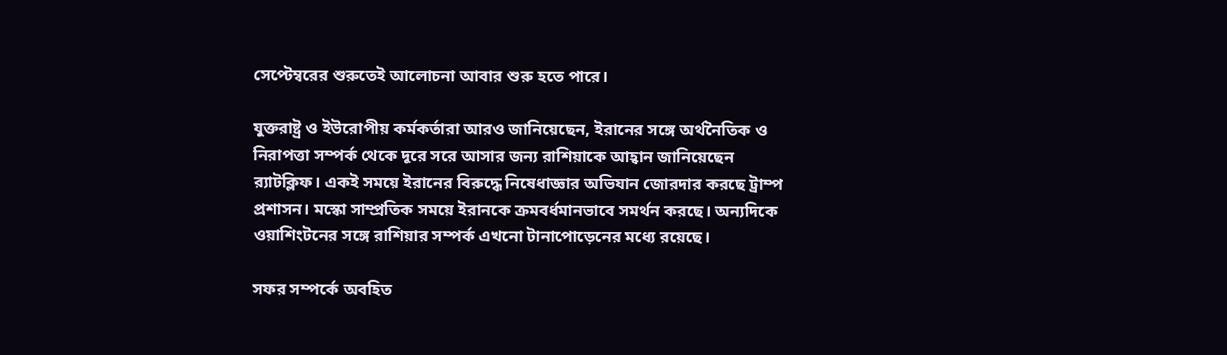সেপ্টেম্বরের শুরুতেই আলোচনা আবার শুরু হতে পারে।

যুক্তরাষ্ট্র ও ইউরোপীয় কর্মকর্তারা আরও জানিয়েছেন, ইরানের সঙ্গে অর্থনৈতিক ও নিরাপত্তা সম্পর্ক থেকে দূরে সরে আসার জন্য রাশিয়াকে আহ্বান জানিয়েছেন র‍্যাটক্লিফ। একই সময়ে ইরানের বিরুদ্ধে নিষেধাজ্ঞার অভিযান জোরদার করছে ট্রাম্প প্রশাসন। মস্কো সাম্প্রতিক সময়ে ইরানকে ক্রমবর্ধমানভাবে সমর্থন করছে। অন্যদিকে ওয়াশিংটনের সঙ্গে রাশিয়ার সম্পর্ক এখনো টানাপোড়েনের মধ্যে রয়েছে।

সফর সম্পর্কে অবহিত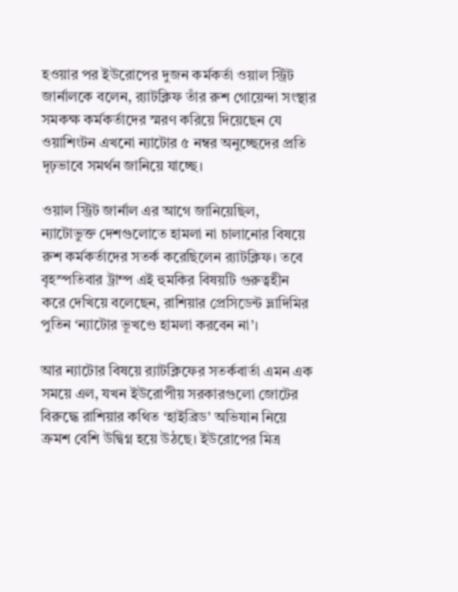হওয়ার পর ইউরোপের দুজন কর্মকর্তা ওয়াল স্ট্রিট জার্নালকে বলেন, র‍্যাটক্লিফ তাঁর রুশ গোয়েন্দা সংস্থার সমকক্ষ কর্মকর্তাদের স্মরণ করিয়ে দিয়েছেন যে ওয়াশিংটন এখনো ন্যাটোর ৫ নম্বর অনুচ্ছেদের প্রতি দৃঢ়ভাবে সমর্থন জানিয়ে যাচ্ছে।

ওয়াল স্ট্রিট জার্নাল এর আগে জানিয়েছিল, ন্যাটোভুক্ত দেশগুলোতে হামলা না চালানোর বিষয়ে রুশ কর্মকর্তাদের সতর্ক করেছিলেন র‍্যাটক্লিফ। তবে বৃহস্পতিবার ট্রাম্প এই হুমকির বিষয়টি গুরুত্বহীন করে দেখিয়ে বলেছেন, রাশিয়ার প্রেসিডেন্ট ভ্লাদিমির পুতিন ‘ন্যাটোর ভূখণ্ডে হামলা করবেন না’।

আর ন্যাটোর বিষয়ে র‍্যাটক্লিফের সতর্কবার্তা এমন এক সময়ে এল, যখন ইউরোপীয় সরকারগুলো জোটের বিরুদ্ধে রাশিয়ার কথিত ‘হাইব্রিড’ অভিযান নিয়ে ক্রমশ বেশি উদ্বিগ্ন হয়ে উঠছে। ইউরোপের মিত্র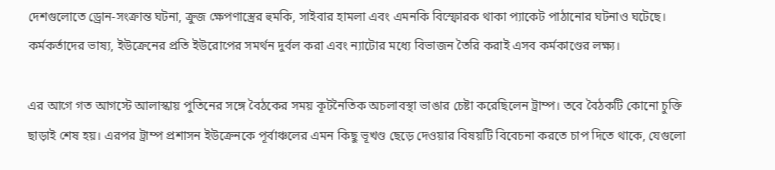দেশগুলোতে ড্রোন-সংক্রান্ত ঘটনা, ক্রুজ ক্ষেপণাস্ত্রের হুমকি, সাইবার হামলা এবং এমনকি বিস্ফোরক থাকা প্যাকেট পাঠানোর ঘটনাও ঘটেছে। কর্মকর্তাদের ভাষ্য, ইউক্রেনের প্রতি ইউরোপের সমর্থন দুর্বল করা এবং ন্যাটোর মধ্যে বিভাজন তৈরি করাই এসব কর্মকাণ্ডের লক্ষ্য।

এর আগে গত আগস্টে আলাস্কায় পুতিনের সঙ্গে বৈঠকের সময় কূটনৈতিক অচলাবস্থা ভাঙার চেষ্টা করেছিলেন ট্রাম্প। তবে বৈঠকটি কোনো চুক্তি ছাড়াই শেষ হয়। এরপর ট্রাম্প প্রশাসন ইউক্রেনকে পূর্বাঞ্চলের এমন কিছু ভূখণ্ড ছেড়ে দেওয়ার বিষয়টি বিবেচনা করতে চাপ দিতে থাকে, যেগুলো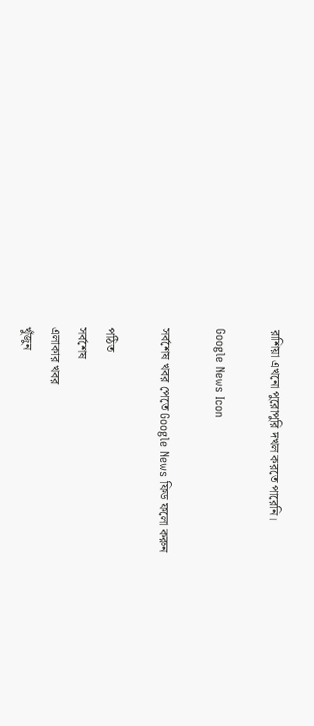রাশিয়া এখনো পুরোপুরি দখল করতে পারেনি।

Google News Icon

সর্বশেষ খবর পেতে Google News ফিড ফলো করুন

পঠিত
সর্বশেষ
এলাকার খবর
খুঁজুন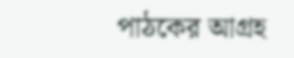পাঠকের আগ্রহ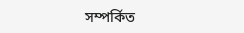সম্পর্কিত